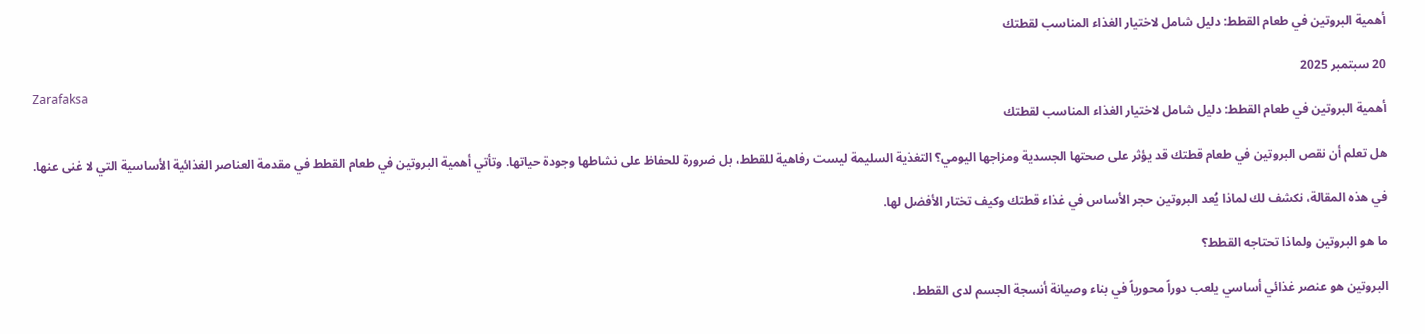أهمية البروتين في طعام القطط: دليل شامل لاختيار الغذاء المناسب لقطتك

20 سبتمبر 2025
Zarafaksa
أهمية البروتين في طعام القطط: دليل شامل لاختيار الغذاء المناسب لقطتك

هل تعلم أن نقص البروتين في طعام قطتك قد يؤثر على صحتها الجسدية ومزاجها اليومي؟ التغذية السليمة ليست رفاهية للقطط، بل ضرورة للحفاظ على نشاطها وجودة حياتها. وتأتي أهمية البروتين في طعام القطط في مقدمة العناصر الغذائية الأساسية التي لا غنى عنها.

في هذه المقالة، نكشف لك لماذا يُعد البروتين حجر الأساس في غذاء قطتك وكيف تختار الأفضل لها.

ما هو البروتين ولماذا تحتاجه القطط؟

البروتين هو عنصر غذائي أساسي يلعب دوراً محورياً في بناء وصيانة أنسجة الجسم لدى القطط،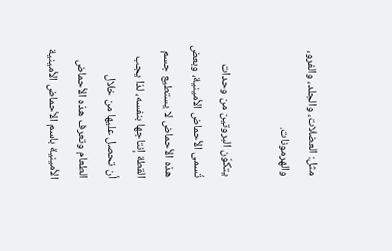مثل: العضلات، والجلد، والفرو، والهرمونات.

يتكوّن البروتين من وحدات تُسمى الأحماض الأمينية، وبعض هذه الأحماض لا يستطيع جسم القطة إنتاجها بنفسه، لذا يجب أن تحصل عليها من خلال الطعام وتعرف هذه الأحماض الأمينية باسم الأحماض الأمينية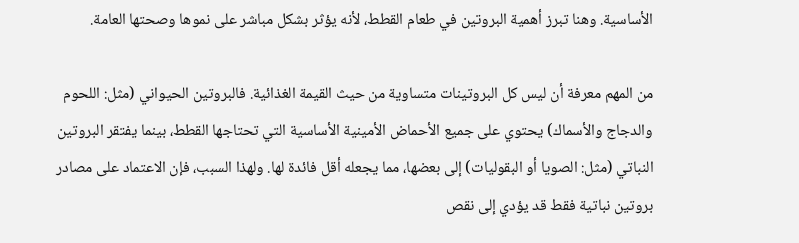الأساسية. وهنا تبرز أهمية البروتين في طعام القطط، لأنه يؤثر بشكل مباشر على نموها وصحتها العامة.

من المهم معرفة أن ليس كل البروتينات متساوية من حيث القيمة الغذائية. فالبروتين الحيواني (مثل: اللحوم والدجاج والأسماك) يحتوي على جميع الأحماض الأمينية الأساسية التي تحتاجها القطط، بينما يفتقر البروتين النباتي (مثل: الصويا أو البقوليات) إلى بعضها، مما يجعله أقل فائدة لها. ولهذا السبب، فإن الاعتماد على مصادر بروتين نباتية فقط قد يؤدي إلى نقص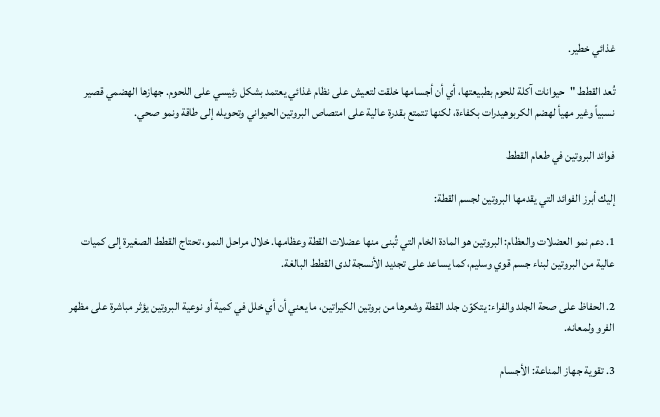غذائي خطير.

تُعد القطط "حيوانات آكلة للحوم بطبيعتها، أي أن أجسامها خلقت لتعيش على نظام غذائي يعتمد بشكل رئيسي على اللحوم. جهازها الهضمي قصير نسبياً وغير مهيأ لهضم الكربوهيدرات بكفاءة، لكنها تتمتع بقدرة عالية على امتصاص البروتين الحيواني وتحويله إلى طاقة ونمو صحي.

فوائد البروتين في طعام القطط

إليك أبرز الفوائد التي يقدمها البروتين لجسم القطة:

1. دعم نمو العضلات والعظام: البروتين هو المادة الخام التي تُبنى منها عضلات القطة وعظامها. خلال مراحل النمو، تحتاج القطط الصغيرة إلى كميات عالية من البروتين لبناء جسم قوي وسليم، كما يساعد على تجديد الأنسجة لدى القطط البالغة.

2. الحفاظ على صحة الجلد والفراء: يتكوّن جلد القطة وشعرها من بروتين الكيراتين، ما يعني أن أي خلل في كمية أو نوعية البروتين يؤثر مباشرة على مظهر الفرو ولمعانه.

3. تقوية جهاز المناعة: الأجسام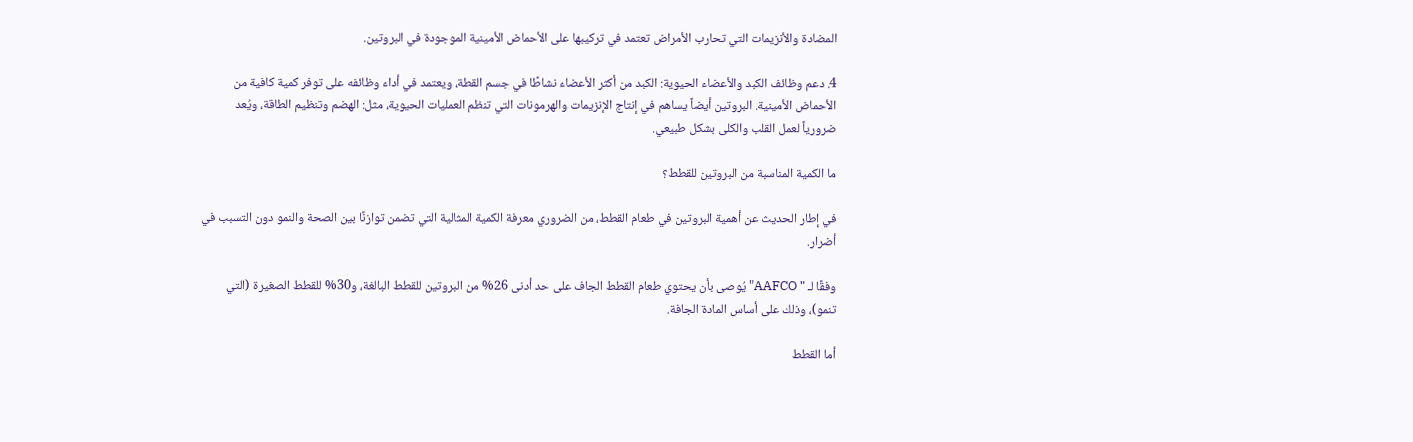المضادة والأنزيمات التي تحارب الأمراض تعتمد في تركيبها على الأحماض الأمينية الموجودة في البروتين.

4. دعم وظائف الكبد والأعضاء الحيوية: الكبد من أكثر الأعضاء نشاطًا في جسم القطة، ويعتمد في أداء وظائفه على توفر كمية كافية من الأحماض الأمينية. البروتين أيضاً يساهم في إنتاج الإنزيمات والهرمونات التي تنظم العمليات الحيوية، مثل: الهضم وتنظيم الطاقة، ويُعد ضرورياً لعمل القلب والكلى بشكل طبيعي.

ما الكمية المناسبة من البروتين للقطط؟

في إطار الحديث عن أهمية البروتين في طعام القطط، من الضروري معرفة الكمية المثالية التي تضمن توازنًا بين الصحة والنمو دون التسبب في أضرار.

وفقًا لـ " AAFCO" يُوصى بأن يحتوي طعام القطط الجاف على حد أدنى 26% من البروتين للقطط البالغة، و30% للقطط الصغيرة (التي تنمو)، وذلك على أساس المادة الجافة.

أما القطط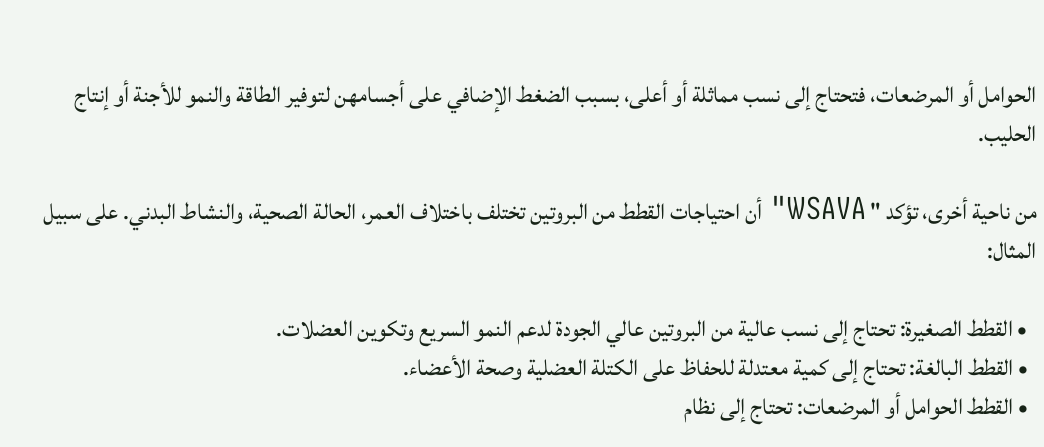الحوامل أو المرضعات، فتحتاج إلى نسب مماثلة أو أعلى، بسبب الضغط الإضافي على أجسامهن لتوفير الطاقة والنمو للأجنة أو إنتاج الحليب.

من ناحية أخرى، تؤكد " WSAVA" أن احتياجات القطط من البروتين تختلف باختلاف العمر، الحالة الصحية، والنشاط البدني. على سبيل المثال:

  • القطط الصغيرة: تحتاج إلى نسب عالية من البروتين عالي الجودة لدعم النمو السريع وتكوين العضلات.
  • القطط البالغة: تحتاج إلى كمية معتدلة للحفاظ على الكتلة العضلية وصحة الأعضاء.
  • القطط الحوامل أو المرضعات: تحتاج إلى نظام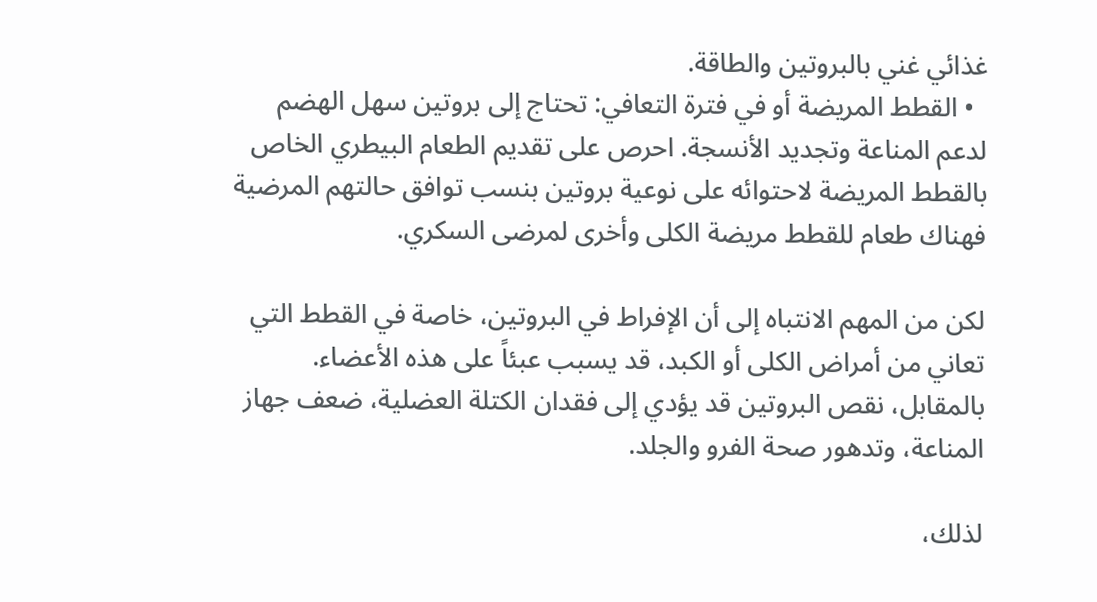غذائي غني بالبروتين والطاقة.
  • القطط المريضة أو في فترة التعافي: تحتاج إلى بروتين سهل الهضم لدعم المناعة وتجديد الأنسجة. احرص على تقديم الطعام البيطري الخاص بالقطط المريضة لاحتوائه على نوعية بروتين بنسب توافق حالتهم المرضية فهناك طعام للقطط مريضة الكلى وأخرى لمرضى السكري.

لكن من المهم الانتباه إلى أن الإفراط في البروتين، خاصة في القطط التي تعاني من أمراض الكلى أو الكبد، قد يسبب عبئاً على هذه الأعضاء. بالمقابل، نقص البروتين قد يؤدي إلى فقدان الكتلة العضلية، ضعف جهاز المناعة، وتدهور صحة الفرو والجلد.

لذلك،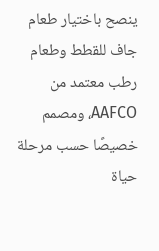ينصح باختيار طعام جاف للقطط وطعام رطب معتمد من AAFCO، ومصمم خصيصًا حسب مرحلة حياة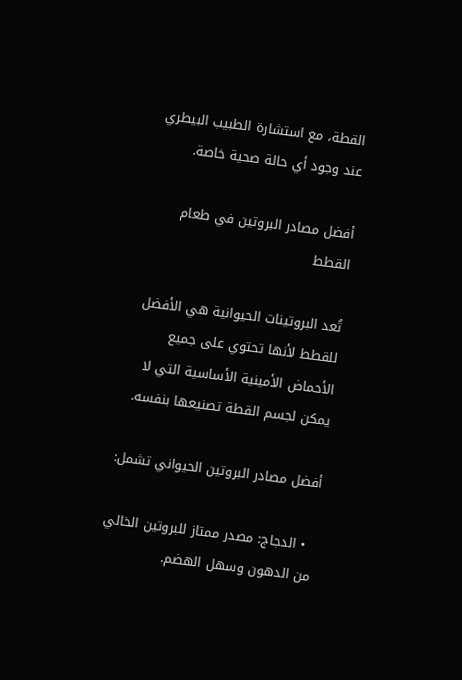القطة، مع استشارة الطبيب البيطري عند وجود أي حالة صحية خاصة.

أفضل مصادر البروتين في طعام القطط

تُعد البروتينات الحيوانية هي الأفضل للقطط لأنها تحتوي على جميع الأحماض الأمينية الأساسية التي لا يمكن لجسم القطة تصنيعها بنفسه.

أفضل مصادر البروتين الحيواني تشمل:

  • الدجاج: مصدر ممتاز للبروتين الخالي من الدهون وسهل الهضم.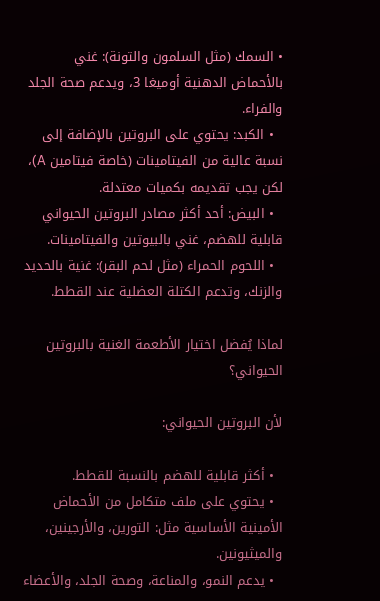• السمك (مثل السلمون والتونة): غني بالأحماض الدهنية أوميغا 3، ويدعم صحة الجلد والفراء.
  • الكبد: يحتوي على البروتين بالإضافة إلى نسبة عالية من الفيتامينات (خاصة فيتامين A)، لكن يجب تقديمه بكميات معتدلة.
  • البيض: أحد أكثر مصادر البروتين الحيواني قابلية للهضم، غني بالبيوتين والفيتامينات.
  • اللحوم الحمراء (مثل لحم البقر): غنية بالحديد والزنك، وتدعم الكتلة العضلية عند القطط.

لماذا يُفضل اختيار الأطعمة الغنية بالبروتين الحيواني؟

لأن البروتين الحيواني:

  • أكثر قابلية للهضم بالنسبة للقطط.
  • يحتوي على ملف متكامل من الأحماض الأمينية الأساسية مثل: التورين، والأرجينين، والميثيونين.
  • يدعم النمو، والمناعة، وصحة الجلد، والأعضاء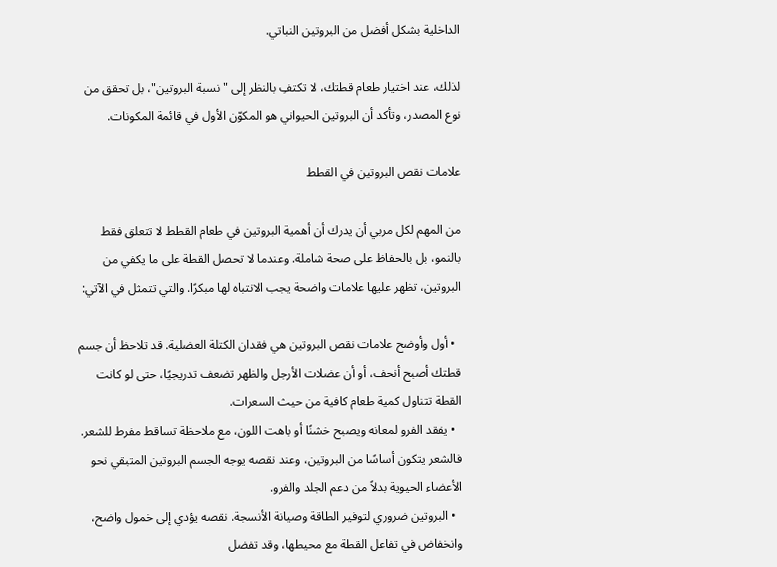الداخلية بشكل أفضل من البروتين النباتي.

لذلك، عند اختيار طعام قطتك، لا تكتفِ بالنظر إلى "نسبة البروتين"، بل تحقق من نوع المصدر، وتأكد أن البروتين الحيواني هو المكوّن الأول في قائمة المكونات.

علامات نقص البروتين في القطط

من المهم لكل مربي أن يدرك أن أهمية البروتين في طعام القطط لا تتعلق فقط بالنمو، بل بالحفاظ على صحة شاملة. وعندما لا تحصل القطة على ما يكفي من البروتين، تظهر عليها علامات واضحة يجب الانتباه لها مبكرًا. والتي تتمثل في الآتي:

  • أول وأوضح علامات نقص البروتين هي فقدان الكتلة العضلية. قد تلاحظ أن جسم قطتك أصبح أنحف، أو أن عضلات الأرجل والظهر تضعف تدريجيًا، حتى لو كانت القطة تتناول كمية طعام كافية من حيث السعرات.
  • يفقد الفرو لمعانه ويصبح خشنًا أو باهت اللون، مع ملاحظة تساقط مفرط للشعر. فالشعر يتكون أساسًا من البروتين، وعند نقصه يوجه الجسم البروتين المتبقي نحو الأعضاء الحيوية بدلاً من دعم الجلد والفرو.
  • البروتين ضروري لتوفير الطاقة وصيانة الأنسجة. نقصه يؤدي إلى خمول واضح، وانخفاض في تفاعل القطة مع محيطها، وقد تفضل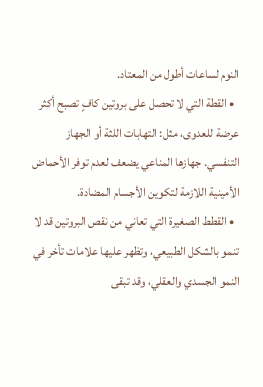النوم لساعات أطول من المعتاد.
  • القطة التي لا تحصل على بروتين كافٍ تصبح أكثر عرضة للعدوى، مثل: التهابات اللثة أو الجهاز التنفسي. جهازها المناعي يضعف لعدم توفر الأحماض الأمينية اللازمة لتكوين الأجسام المضادة.
  • القطط الصغيرة التي تعاني من نقص البروتين قد لا تنمو بالشكل الطبيعي، وتظهر عليها علامات تأخر في النمو الجسدي والعقلي، وقد تبقى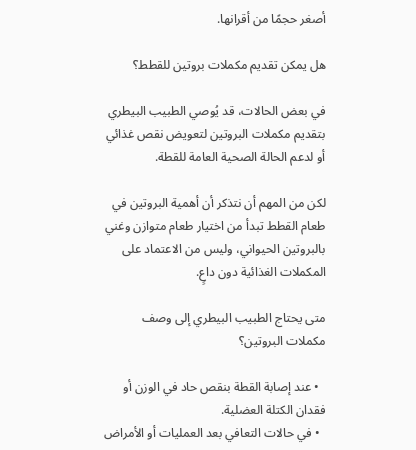أصغر حجمًا من أقرانها.

هل يمكن تقديم مكملات بروتين للقطط؟

في بعض الحالات، قد يُوصي الطبيب البيطري بتقديم مكملات البروتين لتعويض نقص غذائي أو لدعم الحالة الصحية العامة للقطة.

لكن من المهم أن نتذكر أن أهمية البروتين في طعام القطط تبدأ من اختيار طعام متوازن وغني بالبروتين الحيواني، وليس من الاعتماد على المكملات الغذائية دون داعٍ.

متى يحتاج الطبيب البيطري إلى وصف مكملات البروتين؟

  • عند إصابة القطة بنقص حاد في الوزن أو فقدان الكتلة العضلية.
  • في حالات التعافي بعد العمليات أو الأمراض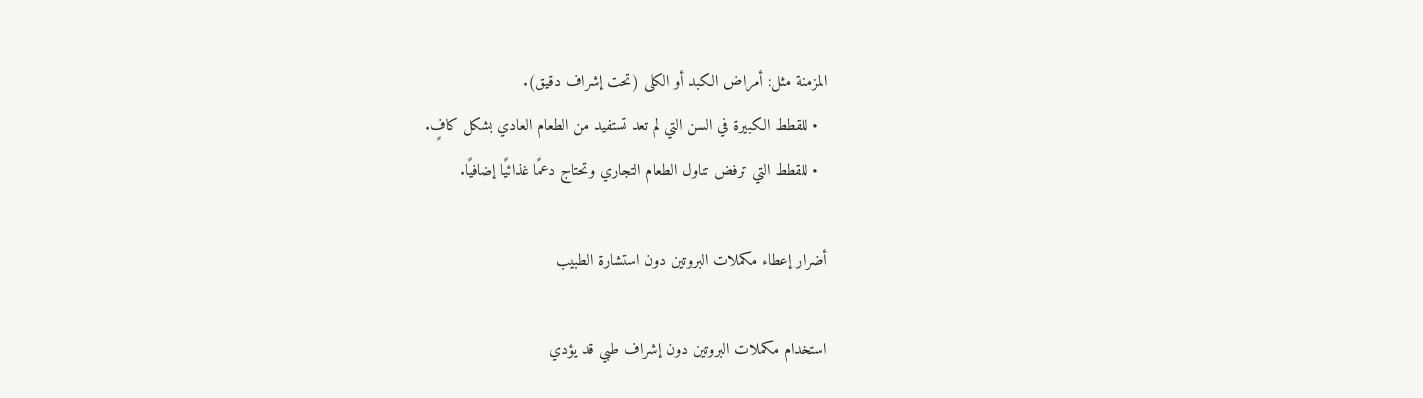المزمنة مثل: أمراض الكبد أو الكلى (تحت إشراف دقيق).
  • للقطط الكبيرة في السن التي لم تعد تستفيد من الطعام العادي بشكل كافٍ.
  • للقطط التي ترفض تناول الطعام التجاري وتحتاج دعمًا غذائيًا إضافيًا.

أضرار إعطاء مكملات البروتين دون استشارة الطبيب

استخدام مكملات البروتين دون إشراف طبي قد يؤدي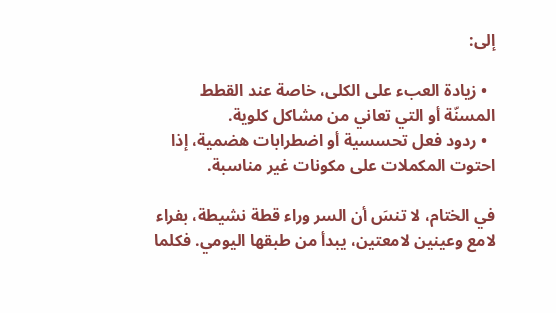إلى:

  • زيادة العبء على الكلى، خاصة عند القطط المسنّة أو التي تعاني من مشاكل كلوية.
  • ردود فعل تحسسية أو اضطرابات هضمية، إذا احتوت المكملات على مكونات غير مناسبة.

في الختام، لا تنسَ أن السر وراء قطة نشيطة، بفراء لامع وعينين لامعتين، يبدأ من طبقها اليومي. فكلما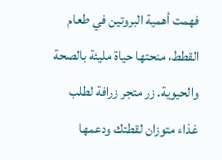فهمت أهمية البروتين في طعام القطط، منحتها حياة مليئة بالصحة والحيوية. زر متجر زرافة لطلب غذاء متوزان لقطتك ودعمها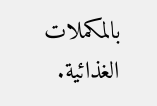بالمكملات الغذائية.